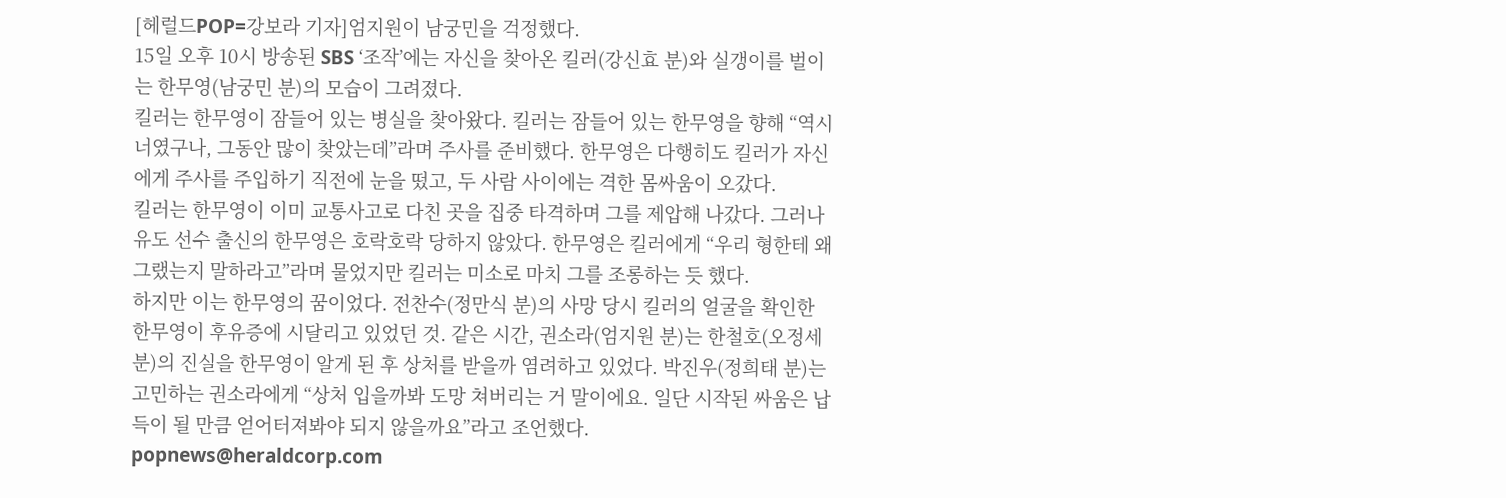[헤럴드POP=강보라 기자]엄지원이 남궁민을 걱정했다.
15일 오후 10시 방송된 SBS ‘조작’에는 자신을 찾아온 킬러(강신효 분)와 실갱이를 벌이는 한무영(남궁민 분)의 모습이 그려졌다.
킬러는 한무영이 잠들어 있는 병실을 찾아왔다. 킬러는 잠들어 있는 한무영을 향해 “역시 너였구나, 그동안 많이 찾았는데”라며 주사를 준비했다. 한무영은 다행히도 킬러가 자신에게 주사를 주입하기 직전에 눈을 떴고, 두 사람 사이에는 격한 몸싸움이 오갔다.
킬러는 한무영이 이미 교통사고로 다친 곳을 집중 타격하며 그를 제압해 나갔다. 그러나 유도 선수 출신의 한무영은 호락호락 당하지 않았다. 한무영은 킬러에게 “우리 형한테 왜 그랬는지 말하라고”라며 물었지만 킬러는 미소로 마치 그를 조롱하는 듯 했다.
하지만 이는 한무영의 꿈이었다. 전찬수(정만식 분)의 사망 당시 킬러의 얼굴을 확인한 한무영이 후유증에 시달리고 있었던 것. 같은 시간, 권소라(엄지원 분)는 한철호(오정세 분)의 진실을 한무영이 알게 된 후 상처를 받을까 염려하고 있었다. 박진우(정희태 분)는 고민하는 권소라에게 “상처 입을까봐 도망 쳐버리는 거 말이에요. 일단 시작된 싸움은 납득이 될 만큼 얻어터져봐야 되지 않을까요”라고 조언했다.
popnews@heraldcorp.com